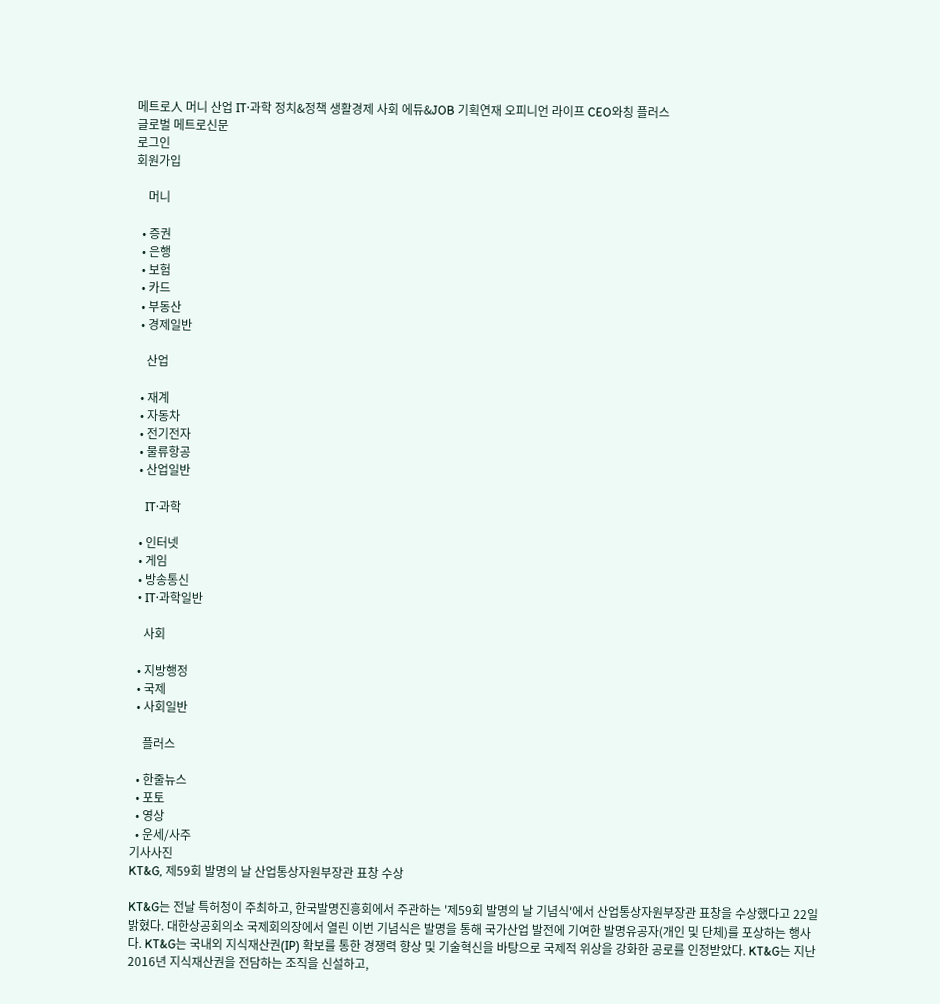메트로人 머니 산업 IT·과학 정치&정책 생활경제 사회 에듀&JOB 기획연재 오피니언 라이프 CEO와칭 플러스
글로벌 메트로신문
로그인
회원가입

    머니

  • 증권
  • 은행
  • 보험
  • 카드
  • 부동산
  • 경제일반

    산업

  • 재계
  • 자동차
  • 전기전자
  • 물류항공
  • 산업일반

    IT·과학

  • 인터넷
  • 게임
  • 방송통신
  • IT·과학일반

    사회

  • 지방행정
  • 국제
  • 사회일반

    플러스

  • 한줄뉴스
  • 포토
  • 영상
  • 운세/사주
기사사진
KT&G, 제59회 발명의 날 산업통상자원부장관 표창 수상

KT&G는 전날 특허청이 주최하고, 한국발명진흥회에서 주관하는 '제59회 발명의 날 기념식'에서 산업통상자원부장관 표창을 수상했다고 22일 밝혔다. 대한상공회의소 국제회의장에서 열린 이번 기념식은 발명을 통해 국가산업 발전에 기여한 발명유공자(개인 및 단체)를 포상하는 행사다. KT&G는 국내외 지식재산권(IP) 확보를 통한 경쟁력 향상 및 기술혁신을 바탕으로 국제적 위상을 강화한 공로를 인정받았다. KT&G는 지난 2016년 지식재산권을 전담하는 조직을 신설하고,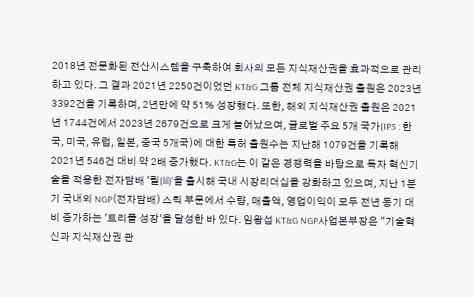2018년 전문화된 전산시스템을 구축하여 회사의 모든 지식재산권을 효과적으로 관리하고 있다. 그 결과 2021년 2250건이었던 KT&G 그룹 전체 지식재산권 출원은 2023년 3392건을 기록하며, 2년만에 약 51% 성장했다. 또한, 해외 지식재산권 출원은 2021년 1744건에서 2023년 2679건으로 크게 늘어났으며, 글로벌 주요 5개 국가(IP5 : 한국, 미국, 유럽, 일본, 중국 5개국)에 대한 특허 출원수는 지난해 1079건을 기록해 2021년 546건 대비 약 2배 증가했다. KT&G는 이 같은 경쟁력을 바탕으로 독자 혁신기술을 적용한 전자담배 '릴(lil)'을 출시해 국내 시장리더십을 강화하고 있으며, 지난 1분기 국내외 NGP(전자담배) 스틱 부문에서 수량, 매출액, 영업이익이 모두 전년 동기 대비 증가하는 '트리플 성장'을 달성한 바 있다. 임왕섭 KT&G NGP사업본부장은 "기술혁신과 지식재산권 관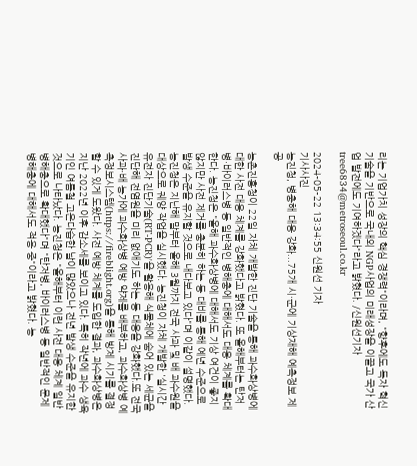리는 기업가치 성장의 핵심 경쟁력"이라며, "향후에도 독자 혁신기술을 기반으로 국내외 NGP사업의 미래성장을 이끌고 국가 산업 발전에도 기여하겠다"라고 밝혔다. /신원선기자 tree6834@metroseoul.co.kr

2024-05-22 13:34:55 신원선 기자
기사사진
농진청, 병충해 대응 강화...75개 시·군에 기상재해 예측정보 제공

농촌진흥청이 22일 자체 개발한 진단 기술을 통해 과수화상병에 대한 사전 대응 체계를 강화했다고 밝혔다. 또 올해부터는 탄저병·바이러스병 등 일반적인 병해충에 대해서도 대응 체계를 확대한다. 농진청은 "올해 과수화상병에 대해서도 기상 여건이 좋지 않지만 사전 제거를 충분히 하는 등 대비를 통해 예년 수준으로 발생 수준을 유지할 것으로 내다보고 있다"며 이같이 설명했다. 농진청은 지난해 말부터 올해 3월까지 전국 사과 및 배 과수원을 대상으로 궤양 작업을 실시했다. 농진청이 자체 개발한 '실시간 유전자 진단기술(RT-PCR)'을 활용해 식물체에 숨어 있는 세균을 진단해 전염원을 미리 없애기도 하는 등 대응을 강화했다.또 전국 사과·배 농가에 과수화상병 예방 약제를 배부하고, 과수화상병 예측정보시스템(https://fireblight.org)을 통해 방제 시기를 결정할 수 있게 도왔다. 사전 예방 체계를 도입한 결과, 과수화상병은 지난 2022년 이후 감소세를 보이고 있다. 특히 작년에 과수 생육기인 여름철 고온다습한 날이 많았으나 전년 발생 수준을 유지한 것으로 나타났다. 농진청은 "올해부터 이런 사전 대응 체계 일반 병해충으로 확대했다"며 "탄저병, 바이러스병 등 일반적인 문제 병해충에 대해서도 적용 중"이라고 밝혔다. 농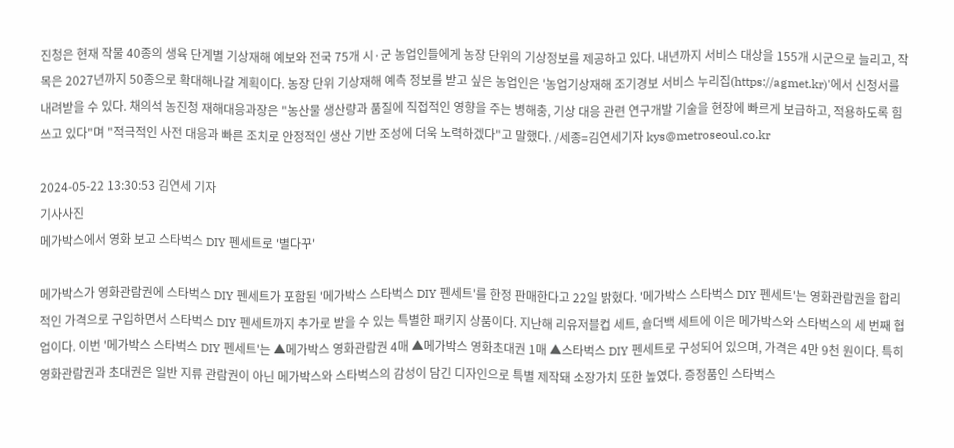진청은 현재 작물 40종의 생육 단계별 기상재해 예보와 전국 75개 시·군 농업인들에게 농장 단위의 기상정보를 제공하고 있다. 내년까지 서비스 대상을 155개 시군으로 늘리고, 작목은 2027년까지 50종으로 확대해나갈 계획이다. 농장 단위 기상재해 예측 정보를 받고 싶은 농업인은 '농업기상재해 조기경보 서비스 누리집(https://agmet.kr)'에서 신청서를 내려받을 수 있다. 채의석 농진청 재해대응과장은 "농산물 생산량과 품질에 직접적인 영향을 주는 병해충, 기상 대응 관련 연구개발 기술을 현장에 빠르게 보급하고, 적용하도록 힘쓰고 있다"며 "적극적인 사전 대응과 빠른 조치로 안정적인 생산 기반 조성에 더욱 노력하겠다"고 말했다. /세종=김연세기자 kys@metroseoul.co.kr

2024-05-22 13:30:53 김연세 기자
기사사진
메가박스에서 영화 보고 스타벅스 DIY 펜세트로 '별다꾸'

메가박스가 영화관람권에 스타벅스 DIY 펜세트가 포함된 '메가박스 스타벅스 DIY 펜세트'를 한정 판매한다고 22일 밝혔다. '메가박스 스타벅스 DIY 펜세트'는 영화관람권을 합리적인 가격으로 구입하면서 스타벅스 DIY 펜세트까지 추가로 받을 수 있는 특별한 패키지 상품이다. 지난해 리유저블컵 세트, 숄더백 세트에 이은 메가박스와 스타벅스의 세 번째 협업이다. 이번 '메가박스 스타벅스 DIY 펜세트'는 ▲메가박스 영화관람권 4매 ▲메가박스 영화초대권 1매 ▲스타벅스 DIY 펜세트로 구성되어 있으며, 가격은 4만 9천 원이다. 특히 영화관람권과 초대권은 일반 지류 관람권이 아닌 메가박스와 스타벅스의 감성이 담긴 디자인으로 특별 제작돼 소장가치 또한 높였다. 증정품인 스타벅스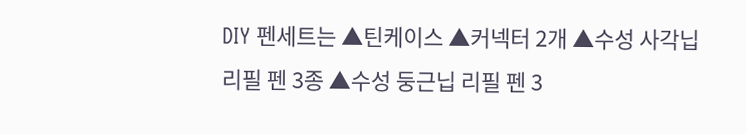DIY 펜세트는 ▲틴케이스 ▲커넥터 2개 ▲수성 사각닙 리필 펜 3종 ▲수성 둥근닙 리필 펜 3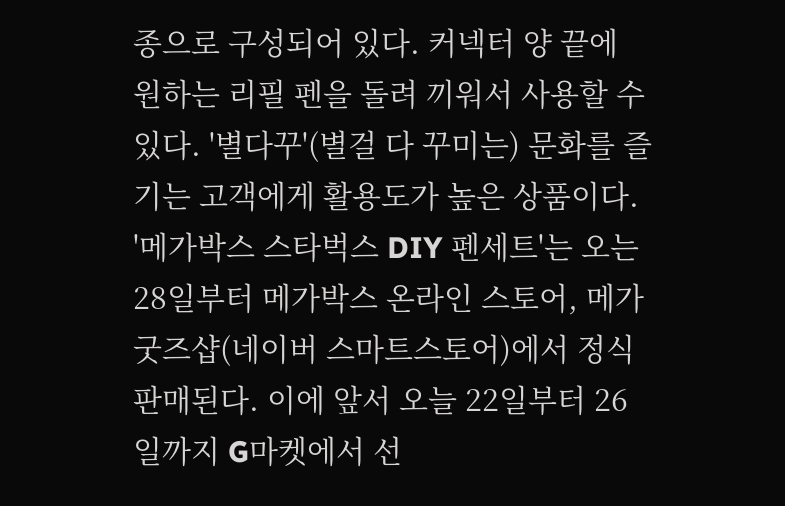종으로 구성되어 있다. 커넥터 양 끝에 원하는 리필 펜을 돌려 끼워서 사용할 수 있다. '별다꾸'(별걸 다 꾸미는) 문화를 즐기는 고객에게 활용도가 높은 상품이다. '메가박스 스타벅스 DIY 펜세트'는 오는 28일부터 메가박스 온라인 스토어, 메가굿즈샵(네이버 스마트스토어)에서 정식 판매된다. 이에 앞서 오늘 22일부터 26일까지 G마켓에서 선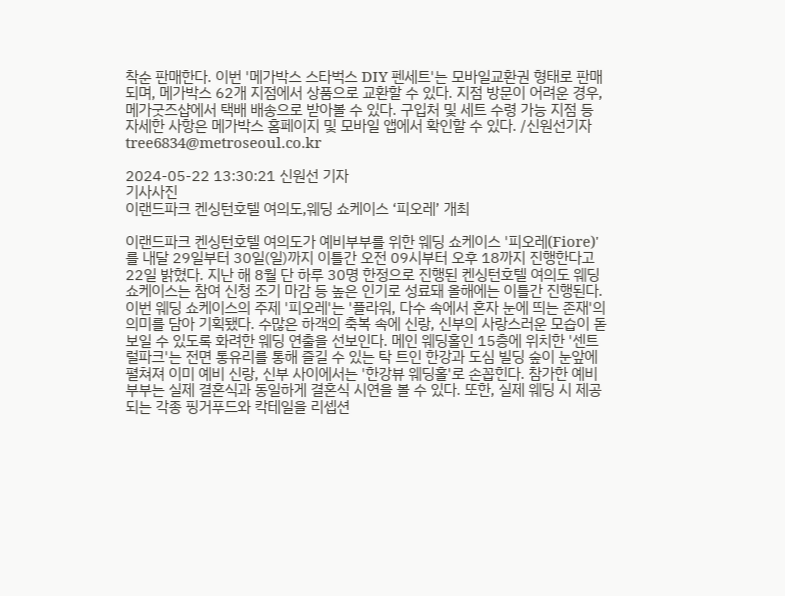착순 판매한다. 이번 '메가박스 스타벅스 DIY 펜세트'는 모바일교환권 형태로 판매되며, 메가박스 62개 지점에서 상품으로 교환할 수 있다. 지점 방문이 어려운 경우, 메가굿즈샵에서 택배 배송으로 받아볼 수 있다. 구입처 및 세트 수령 가능 지점 등 자세한 사항은 메가박스 홈페이지 및 모바일 앱에서 확인할 수 있다. /신원선기자 tree6834@metroseoul.co.kr

2024-05-22 13:30:21 신원선 기자
기사사진
이랜드파크 켄싱턴호텔 여의도,웨딩 쇼케이스 ‘피오레’ 개최

이랜드파크 켄싱턴호텔 여의도가 예비부부를 위한 웨딩 쇼케이스 '피오레(Fiore)'를 내달 29일부터 30일(일)까지 이틀간 오전 09시부터 오후 18까지 진행한다고 22일 밝혔다. 지난 해 8월 단 하루 30명 한정으로 진행된 켄싱턴호텔 여의도 웨딩 쇼케이스는 참여 신청 조기 마감 등 높은 인기로 성료돼 올해에는 이틀간 진행된다. 이번 웨딩 쇼케이스의 주제 '피오레'는 '플라워, 다수 속에서 혼자 눈에 띄는 존재'의 의미를 담아 기획됐다. 수많은 하객의 축복 속에 신랑, 신부의 사랑스러운 모습이 돋보일 수 있도록 화려한 웨딩 연출을 선보인다. 메인 웨딩홀인 15층에 위치한 '센트럴파크'는 전면 통유리를 통해 즐길 수 있는 탁 트인 한강과 도심 빌딩 숲이 눈앞에 펼쳐져 이미 예비 신랑, 신부 사이에서는 '한강뷰 웨딩홀'로 손꼽힌다. 참가한 예비부부는 실제 결혼식과 동일하게 결혼식 시연을 볼 수 있다. 또한, 실제 웨딩 시 제공되는 각종 핑거푸드와 칵테일을 리셉션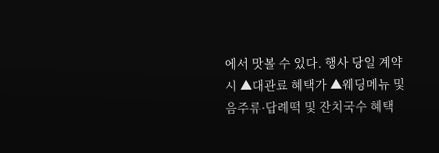에서 맛볼 수 있다. 행사 당일 계약 시 ▲대관료 혜택가 ▲웨딩메뉴 및 음주류·답례떡 및 잔치국수 혜택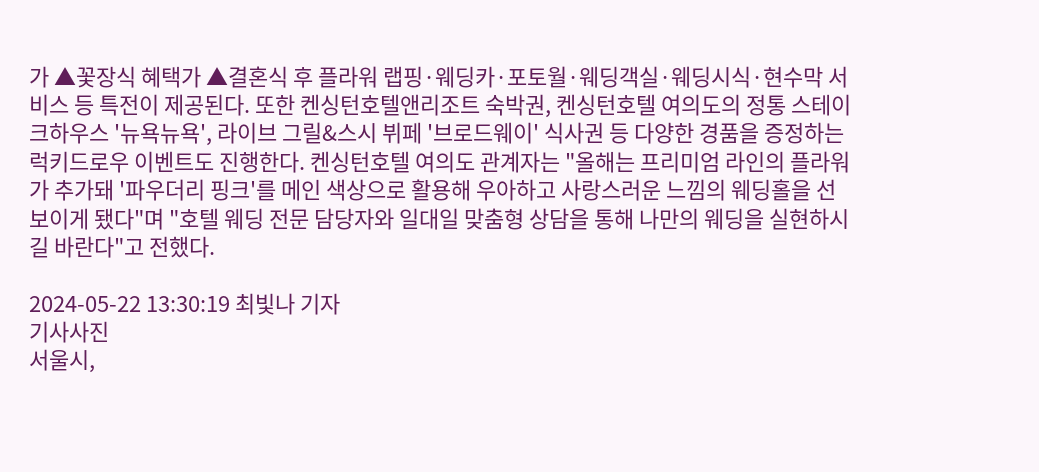가 ▲꽃장식 혜택가 ▲결혼식 후 플라워 랩핑·웨딩카·포토월·웨딩객실·웨딩시식·현수막 서비스 등 특전이 제공된다. 또한 켄싱턴호텔앤리조트 숙박권, 켄싱턴호텔 여의도의 정통 스테이크하우스 '뉴욕뉴욕', 라이브 그릴&스시 뷔페 '브로드웨이' 식사권 등 다양한 경품을 증정하는 럭키드로우 이벤트도 진행한다. 켄싱턴호텔 여의도 관계자는 "올해는 프리미엄 라인의 플라워가 추가돼 '파우더리 핑크'를 메인 색상으로 활용해 우아하고 사랑스러운 느낌의 웨딩홀을 선보이게 됐다"며 "호텔 웨딩 전문 담당자와 일대일 맞춤형 상담을 통해 나만의 웨딩을 실현하시길 바란다"고 전했다.

2024-05-22 13:30:19 최빛나 기자
기사사진
서울시,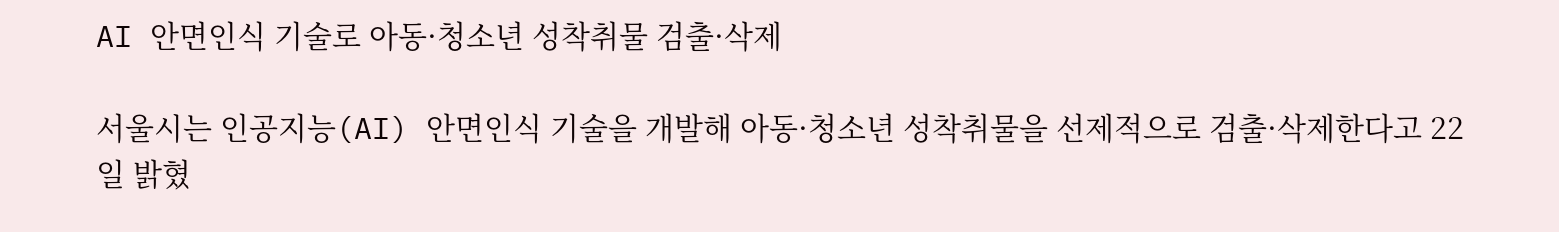AI 안면인식 기술로 아동·청소년 성착취물 검출·삭제

서울시는 인공지능(AI) 안면인식 기술을 개발해 아동·청소년 성착취물을 선제적으로 검출·삭제한다고 22일 밝혔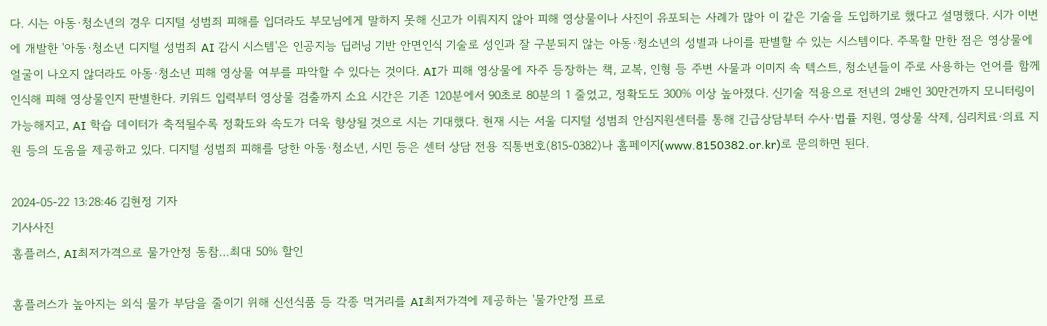다. 시는 아동·청소년의 경우 디지털 성범죄 피해를 입더라도 부모님에게 말하지 못해 신고가 이뤄지지 않아 피해 영상물이나 사진이 유포되는 사례가 많아 이 같은 기술을 도입하기로 했다고 설명했다. 시가 이번에 개발한 '아동·청소년 디지털 성범죄 AI 감시 시스템'은 인공지능 딥러닝 기반 안면인식 기술로 성인과 잘 구분되지 않는 아동·청소년의 성별과 나이를 판별할 수 있는 시스템이다. 주목할 만한 점은 영상물에 얼굴이 나오지 않더라도 아동·청소년 피해 영상물 여부를 파악할 수 있다는 것이다. AI가 피해 영상물에 자주 등장하는 책, 교복, 인형 등 주변 사물과 이미지 속 텍스트, 청소년들이 주로 사용하는 언어를 함께 인식해 피해 영상물인지 판별한다. 키워드 입력부터 영상물 검출까지 소요 시간은 기존 120분에서 90초로 80분의 1 줄었고, 정확도도 300% 이상 높아졌다. 신기술 적용으로 전년의 2배인 30만건까지 모니터링이 가능해지고, AI 학습 데이터가 축적될수록 정확도와 속도가 더욱 향상될 것으로 시는 기대했다. 현재 시는 서울 디지털 성범죄 안심지원센터를 통해 긴급상담부터 수사·법률 지원, 영상물 삭제, 심리치료·의료 지원 등의 도움을 제공하고 있다. 디지털 성범죄 피해를 당한 아동·청소년, 시민 등은 센터 상담 전용 직통번호(815-0382)나 홈페이지(www.8150382.or.kr)로 문의하면 된다.

2024-05-22 13:28:46 김현정 기자
기사사진
홈플러스, AI최저가격으로 물가안정 동참…최대 50% 할인

홈플러스가 높아지는 외식 물가 부담을 줄이기 위해 신선식품 등 각종 먹거리를 AI최저가격에 제공하는 '물가안정 프로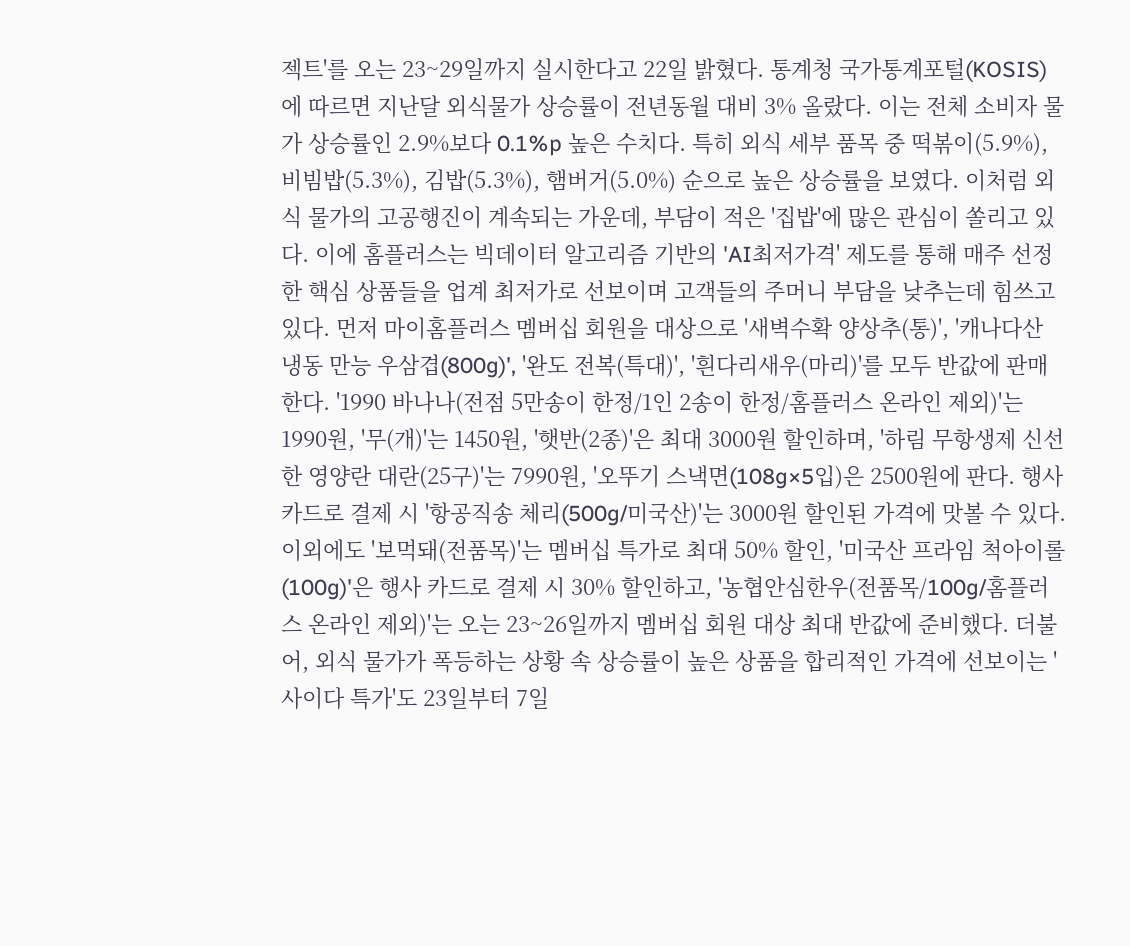젝트'를 오는 23~29일까지 실시한다고 22일 밝혔다. 통계청 국가통계포털(KOSIS)에 따르면 지난달 외식물가 상승률이 전년동월 대비 3% 올랐다. 이는 전체 소비자 물가 상승률인 2.9%보다 0.1%p 높은 수치다. 특히 외식 세부 품목 중 떡볶이(5.9%), 비빔밥(5.3%), 김밥(5.3%), 햄버거(5.0%) 순으로 높은 상승률을 보였다. 이처럼 외식 물가의 고공행진이 계속되는 가운데, 부담이 적은 '집밥'에 많은 관심이 쏠리고 있다. 이에 홈플러스는 빅데이터 알고리즘 기반의 'AI최저가격' 제도를 통해 매주 선정한 핵심 상품들을 업계 최저가로 선보이며 고객들의 주머니 부담을 낮추는데 힘쓰고 있다. 먼저 마이홈플러스 멤버십 회원을 대상으로 '새벽수확 양상추(통)', '캐나다산 냉동 만능 우삼겹(800g)', '완도 전복(특대)', '흰다리새우(마리)'를 모두 반값에 판매한다. '1990 바나나(전점 5만송이 한정/1인 2송이 한정/홈플러스 온라인 제외)'는 1990원, '무(개)'는 1450원, '햇반(2종)'은 최대 3000원 할인하며, '하림 무항생제 신선한 영양란 대란(25구)'는 7990원, '오뚜기 스낵면(108g×5입)은 2500원에 판다. 행사 카드로 결제 시 '항공직송 체리(500g/미국산)'는 3000원 할인된 가격에 맛볼 수 있다. 이외에도 '보먹돼(전품목)'는 멤버십 특가로 최대 50% 할인, '미국산 프라임 척아이롤(100g)'은 행사 카드로 결제 시 30% 할인하고, '농협안심한우(전품목/100g/홈플러스 온라인 제외)'는 오는 23~26일까지 멤버십 회원 대상 최대 반값에 준비했다. 더불어, 외식 물가가 폭등하는 상황 속 상승률이 높은 상품을 합리적인 가격에 선보이는 '사이다 특가'도 23일부터 7일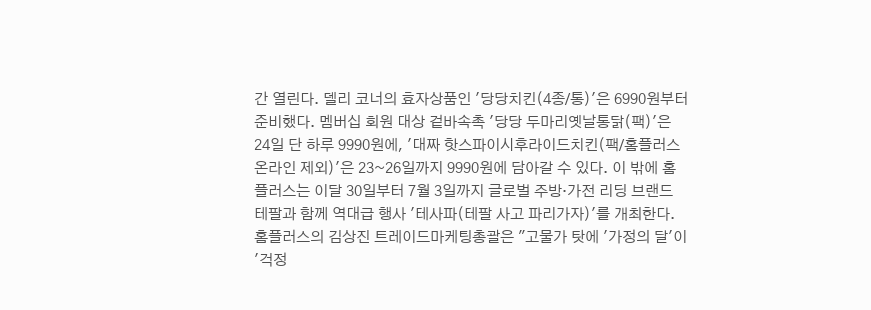간 열린다. 델리 코너의 효자상품인 '당당치킨(4종/통)'은 6990원부터 준비했다. 멤버십 회원 대상 겉바속촉 '당당 두마리옛날통닭(팩)'은 24일 단 하루 9990원에, '대짜 핫스파이시후라이드치킨(팩/홈플러스 온라인 제외)'은 23~26일까지 9990원에 담아갈 수 있다. 이 밖에 홈플러스는 이달 30일부터 7월 3일까지 글로벌 주방·가전 리딩 브랜드 테팔과 함께 역대급 행사 '테사파(테팔 사고 파리가자)'를 개최한다. 홈플러스의 김상진 트레이드마케팅총괄은 "고물가 탓에 '가정의 달'이 '걱정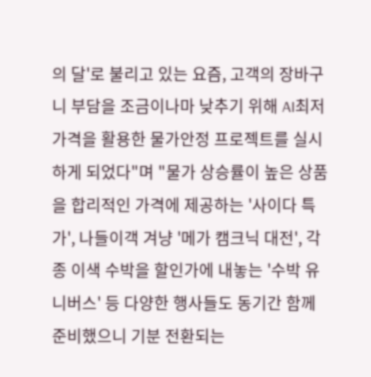의 달'로 불리고 있는 요즘, 고객의 장바구니 부담을 조금이나마 낮추기 위해 AI최저가격을 활용한 물가안정 프로젝트를 실시하게 되었다"며 "물가 상승률이 높은 상품을 합리적인 가격에 제공하는 '사이다 특가', 나들이객 겨냥 '메가 캠크닉 대전', 각종 이색 수박을 할인가에 내놓는 '수박 유니버스' 등 다양한 행사들도 동기간 함께 준비했으니 기분 전환되는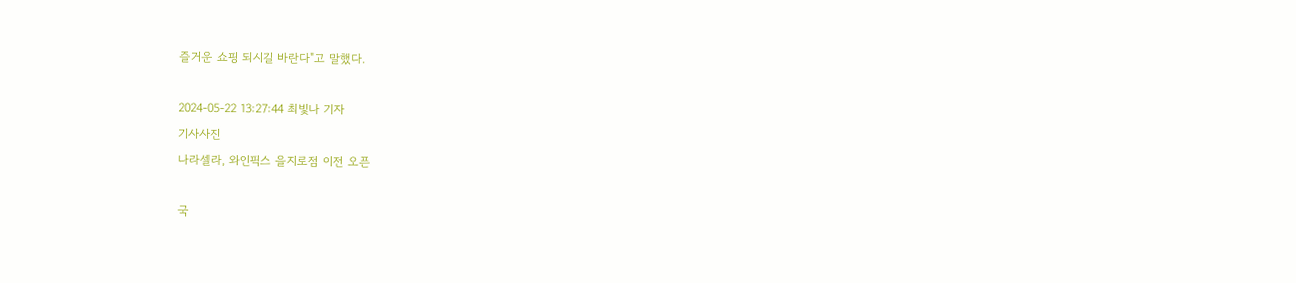즐거운 쇼핑 되시길 바란다"고 말했다.

2024-05-22 13:27:44 최빛나 기자
기사사진
나라셀라, 와인픽스 을지로점 이전 오픈

국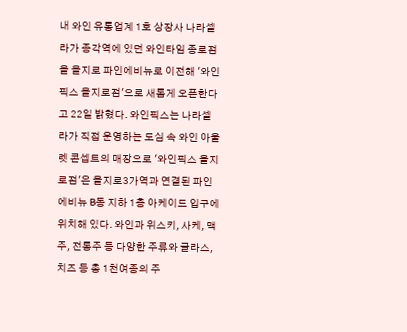내 와인 유통업계 1호 상장사 나라셀라가 종각역에 있던 와인타임 종로점을 을지로 파인에비뉴로 이전해 '와인픽스 을지로점'으로 새롭게 오픈한다고 22일 밝혔다. 와인픽스는 나라셀라가 직접 운영하는 도심 속 와인 아울렛 콘셉트의 매장으로 '와인픽스 을지로점'은 을지로3가역과 연결된 파인에비뉴 B동 지하 1층 아케이드 입구에 위치해 있다. 와인과 위스키, 사케, 맥주, 전통주 등 다양한 주류와 글라스, 치즈 등 총 1천여종의 주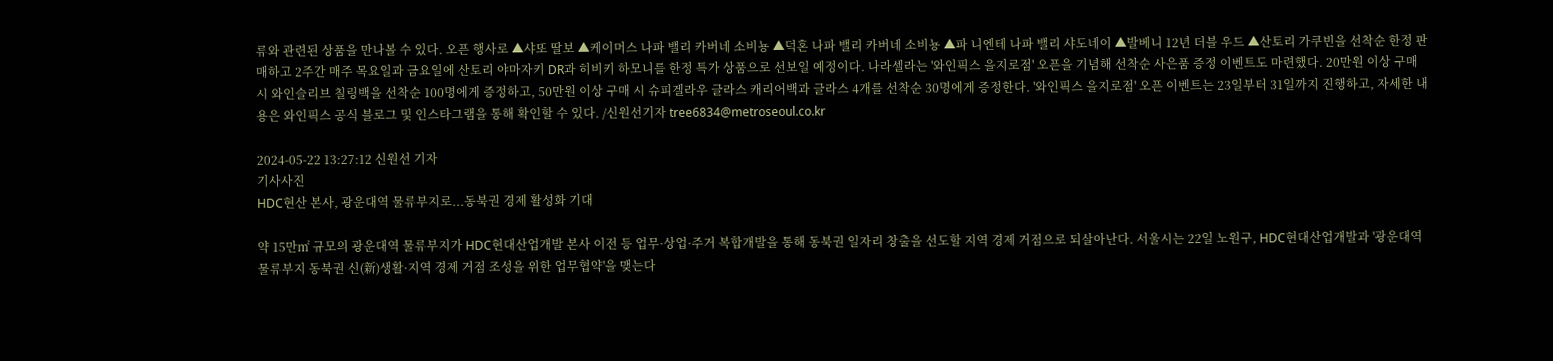류와 관련된 상품을 만나볼 수 있다. 오픈 행사로 ▲샤또 딸보 ▲케이머스 나파 밸리 카버네 소비뇽 ▲덕혼 나파 밸리 카버네 소비뇽 ▲파 니엔테 나파 밸리 샤도네이 ▲발베니 12년 더블 우드 ▲산토리 가쿠빈을 선착순 한정 판매하고 2주간 매주 목요일과 금요일에 산토리 야마자키 DR과 히비키 하모니를 한정 특가 상품으로 선보일 예정이다. 나라셀라는 '와인픽스 을지로점' 오픈을 기념해 선착순 사은품 증정 이벤트도 마련했다. 20만원 이상 구매 시 와인슬리브 칠링백을 선착순 100명에게 증정하고, 50만원 이상 구매 시 슈피겔라우 글라스 캐리어백과 글라스 4개를 선착순 30명에게 증정한다. '와인픽스 을지로점' 오픈 이벤트는 23일부터 31일까지 진행하고, 자세한 내용은 와인픽스 공식 블로그 및 인스타그램을 통해 확인할 수 있다. /신원선기자 tree6834@metroseoul.co.kr

2024-05-22 13:27:12 신원선 기자
기사사진
HDC현산 본사, 광운대역 물류부지로...동북권 경제 활성화 기대

약 15만㎡ 규모의 광운대역 물류부지가 HDC현대산업개발 본사 이전 등 업무·상업·주거 복합개발을 통해 동북권 일자리 창출을 선도할 지역 경제 거점으로 되살아난다. 서울시는 22일 노원구, HDC현대산업개발과 '광운대역 물류부지 동북권 신(新)생활·지역 경제 거점 조성을 위한 업무협약'을 맺는다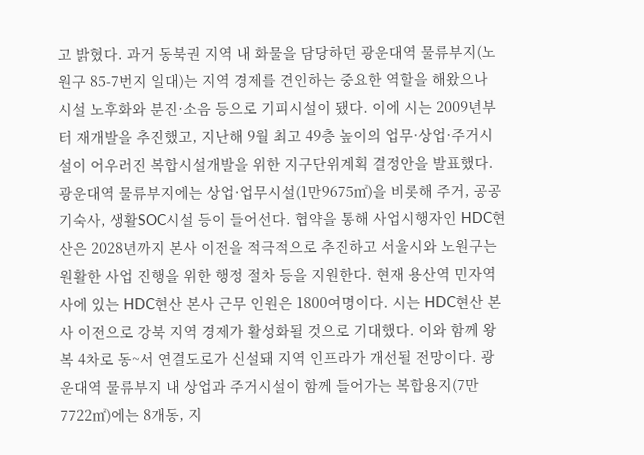고 밝혔다. 과거 동북권 지역 내 화물을 담당하던 광운대역 물류부지(노원구 85-7번지 일대)는 지역 경제를 견인하는 중요한 역할을 해왔으나 시설 노후화와 분진·소음 등으로 기피시설이 됐다. 이에 시는 2009년부터 재개발을 추진했고, 지난해 9월 최고 49층 높이의 업무·상업·주거시설이 어우러진 복합시설개발을 위한 지구단위계획 결정안을 발표했다. 광운대역 물류부지에는 상업·업무시설(1만9675㎡)을 비롯해 주거, 공공기숙사, 생활SOC시설 등이 들어선다. 협약을 통해 사업시행자인 HDC현산은 2028년까지 본사 이전을 적극적으로 추진하고 서울시와 노원구는 원활한 사업 진행을 위한 행정 절차 등을 지원한다. 현재 용산역 민자역사에 있는 HDC현산 본사 근무 인원은 1800여명이다. 시는 HDC현산 본사 이전으로 강북 지역 경제가 활성화될 것으로 기대했다. 이와 함께 왕복 4차로 동~서 연결도로가 신설돼 지역 인프라가 개선될 전망이다. 광운대역 물류부지 내 상업과 주거시설이 함께 들어가는 복합용지(7만7722㎡)에는 8개동, 지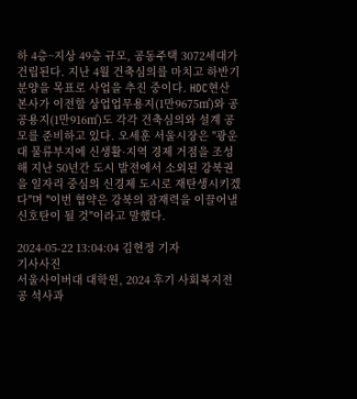하 4층~지상 49층 규모, 공동주택 3072세대가 건립된다. 지난 4월 건축심의를 마치고 하반기 분양을 목표로 사업을 추진 중이다. HDC현산 본사가 이전할 상업업무용지(1만9675㎡)와 공공용지(1만916㎡)도 각각 건축심의와 설계 공모를 준비하고 있다. 오세훈 서울시장은 "광운대 물류부지에 신생활·지역 경제 거점을 조성해 지난 50년간 도시 발전에서 소외된 강북권을 일자리 중심의 신경제 도시로 재탄생시키겠다"며 "이번 협약은 강북의 잠재력을 이끌어낼 신호탄이 될 것"이라고 말했다.

2024-05-22 13:04:04 김현정 기자
기사사진
서울사이버대 대학원, 2024 후기 사회복지전공 석사과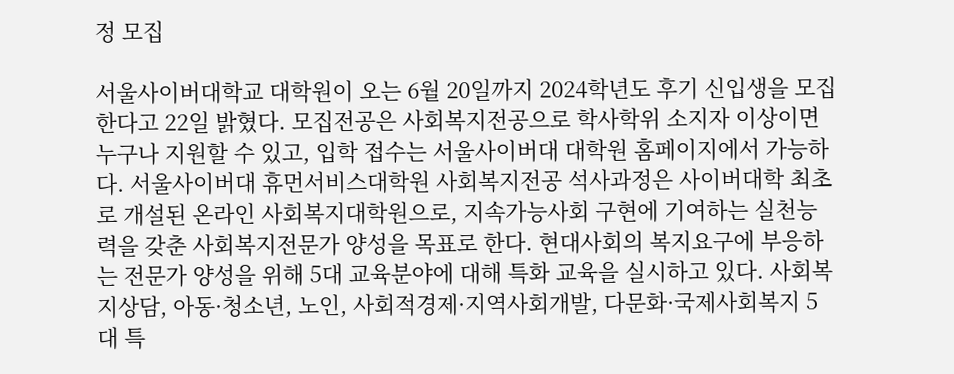정 모집

서울사이버대학교 대학원이 오는 6월 20일까지 2024학년도 후기 신입생을 모집한다고 22일 밝혔다. 모집전공은 사회복지전공으로 학사학위 소지자 이상이면 누구나 지원할 수 있고, 입학 접수는 서울사이버대 대학원 홈페이지에서 가능하다. 서울사이버대 휴먼서비스대학원 사회복지전공 석사과정은 사이버대학 최초로 개설된 온라인 사회복지대학원으로, 지속가능사회 구현에 기여하는 실천능력을 갖춘 사회복지전문가 양성을 목표로 한다. 현대사회의 복지요구에 부응하는 전문가 양성을 위해 5대 교육분야에 대해 특화 교육을 실시하고 있다. 사회복지상담, 아동·청소년, 노인, 사회적경제·지역사회개발, 다문화·국제사회복지 5대 특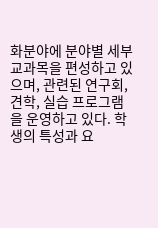화분야에 분야별 세부 교과목을 편성하고 있으며, 관련된 연구회, 견학, 실습 프로그램을 운영하고 있다. 학생의 특성과 요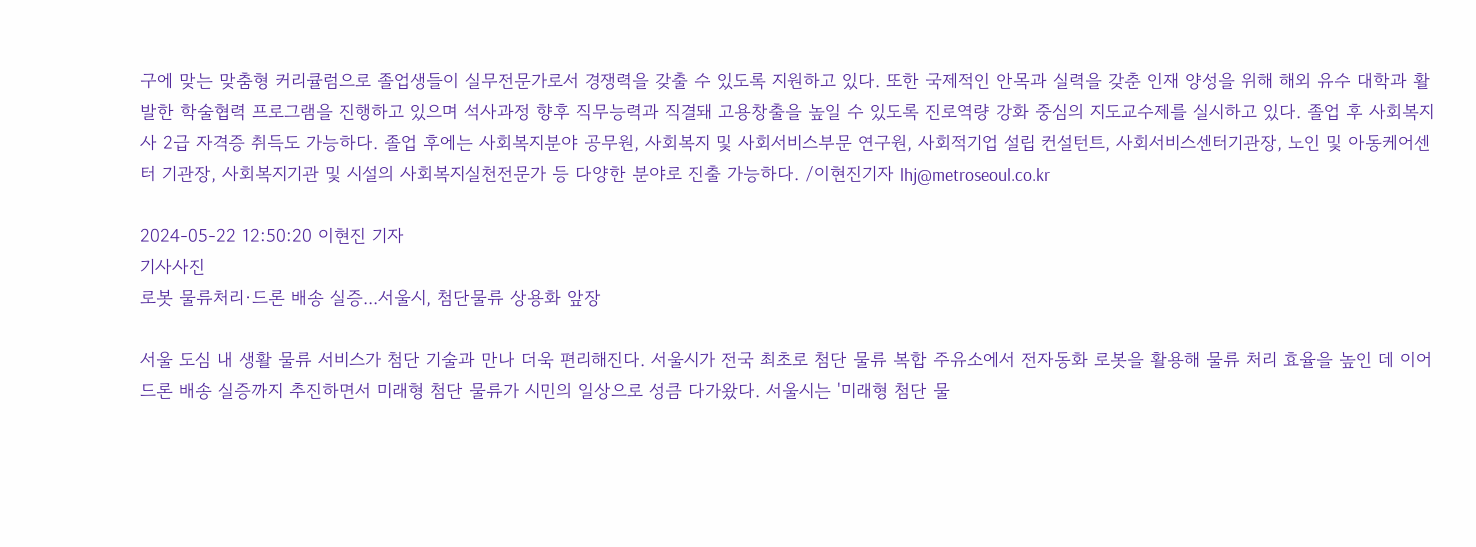구에 맞는 맞춤형 커리큘럼으로 졸업생들이 실무전문가로서 경쟁력을 갖출 수 있도록 지원하고 있다. 또한 국제적인 안목과 실력을 갖춘 인재 양성을 위해 해외 유수 대학과 활발한 학술협력 프로그램을 진행하고 있으며 석사과정 향후 직무능력과 직결돼 고용창출을 높일 수 있도록 진로역량 강화 중심의 지도교수제를 실시하고 있다. 졸업 후 사회복지사 2급 자격증 취득도 가능하다. 졸업 후에는 사회복지분야 공무원, 사회복지 및 사회서비스부문 연구원, 사회적기업 설립 컨설턴트, 사회서비스센터기관장, 노인 및 아동케어센터 기관장, 사회복지기관 및 시설의 사회복지실천전문가 등 다양한 분야로 진출 가능하다. /이현진기자 lhj@metroseoul.co.kr

2024-05-22 12:50:20 이현진 기자
기사사진
로봇 물류처리·드론 배송 실증...서울시, 첨단물류 상용화 앞장

서울 도심 내 생활 물류 서비스가 첨단 기술과 만나 더욱 편리해진다. 서울시가 전국 최초로 첨단 물류 복합 주유소에서 전자동화 로봇을 활용해 물류 처리 효율을 높인 데 이어 드론 배송 실증까지 추진하면서 미래형 첨단 물류가 시민의 일상으로 성큼 다가왔다. 서울시는 '미래형 첨단 물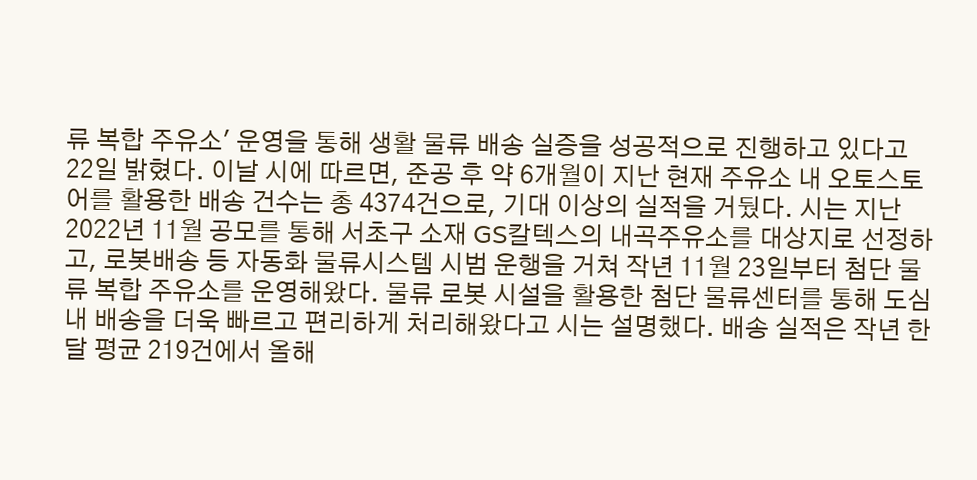류 복합 주유소' 운영을 통해 생활 물류 배송 실증을 성공적으로 진행하고 있다고 22일 밝혔다. 이날 시에 따르면, 준공 후 약 6개월이 지난 현재 주유소 내 오토스토어를 활용한 배송 건수는 총 4374건으로, 기대 이상의 실적을 거뒀다. 시는 지난 2022년 11월 공모를 통해 서초구 소재 GS칼텍스의 내곡주유소를 대상지로 선정하고, 로봇배송 등 자동화 물류시스템 시범 운행을 거쳐 작년 11월 23일부터 첨단 물류 복합 주유소를 운영해왔다. 물류 로봇 시설을 활용한 첨단 물류센터를 통해 도심 내 배송을 더욱 빠르고 편리하게 처리해왔다고 시는 설명했다. 배송 실적은 작년 한달 평균 219건에서 올해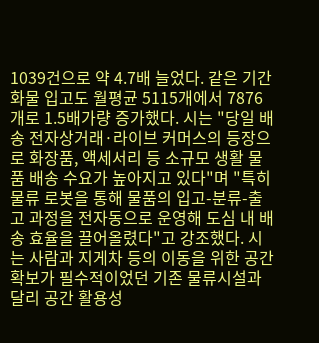1039건으로 약 4.7배 늘었다. 같은 기간 화물 입고도 월평균 5115개에서 7876개로 1.5배가량 증가했다. 시는 "당일 배송 전자상거래·라이브 커머스의 등장으로 화장품, 액세서리 등 소규모 생활 물품 배송 수요가 높아지고 있다"며 "특히 물류 로봇을 통해 물품의 입고-분류-출고 과정을 전자동으로 운영해 도심 내 배송 효율을 끌어올렸다"고 강조했다. 시는 사람과 지게차 등의 이동을 위한 공간 확보가 필수적이었던 기존 물류시설과 달리 공간 활용성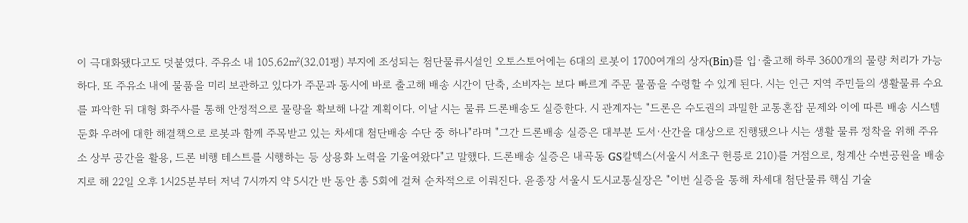이 극대화됐다고도 덧붙였다. 주유소 내 105.62㎡(32.01평) 부지에 조성되는 첨단물류시설인 오토스토어에는 6대의 로봇이 1700여개의 상자(Bin)를 입·출고해 하루 3600개의 물량 처리가 가능하다. 또 주유소 내에 물품을 미리 보관하고 있다가 주문과 동시에 바로 출고해 배송 시간이 단축, 소비자는 보다 빠르게 주문 물품을 수령할 수 있게 된다. 시는 인근 지역 주민들의 생활물류 수요를 파악한 뒤 대형 화주사를 통해 안정적으로 물량을 확보해 나갈 계획이다. 이날 시는 물류 드론배송도 실증한다. 시 관계자는 "드론은 수도권의 과밀한 교통혼잡 문제와 이에 따른 배송 시스템 둔화 우려에 대한 해결책으로 로봇과 함께 주목받고 있는 차세대 첨단배송 수단 중 하나"라며 "그간 드론배송 실증은 대부분 도서·산간을 대상으로 진행됐으나 시는 생활 물류 정착을 위해 주유소 상부 공간을 활용, 드론 비행 테스트를 시행하는 등 상용화 노력을 기울여왔다"고 말했다. 드론배송 실증은 내곡동 GS칼텍스(서울시 서초구 헌릉로 210)를 거점으로, 청계산 수변공원을 배송지로 해 22일 오후 1시25분부터 저녁 7시까지 약 5시간 반 동안 총 5회에 걸쳐 순차적으로 이뤄진다. 윤종장 서울시 도시교통실장은 "이번 실증을 통해 차세대 첨단물류 핵심 기술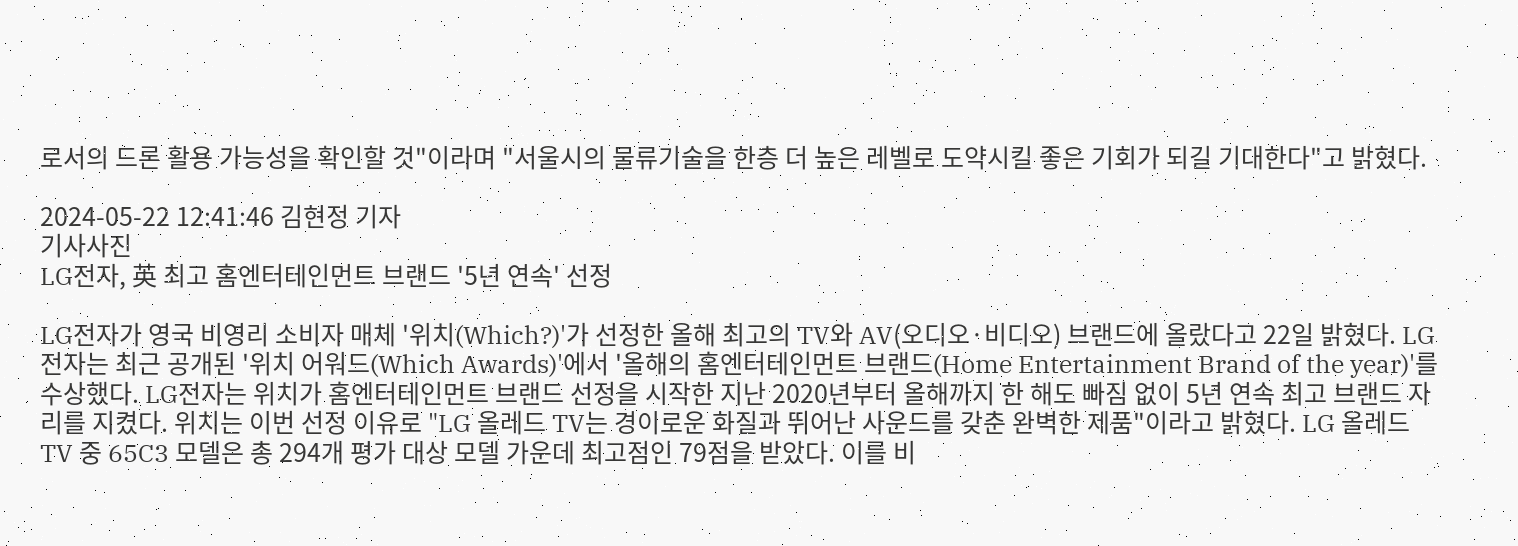로서의 드론 활용 가능성을 확인할 것"이라며 "서울시의 물류기술을 한층 더 높은 레벨로 도약시킬 좋은 기회가 되길 기대한다"고 밝혔다.

2024-05-22 12:41:46 김현정 기자
기사사진
LG전자, 英 최고 홈엔터테인먼트 브랜드 '5년 연속' 선정

LG전자가 영국 비영리 소비자 매체 '위치(Which?)'가 선정한 올해 최고의 TV와 AV(오디오·비디오) 브랜드에 올랐다고 22일 밝혔다. LG전자는 최근 공개된 '위치 어워드(Which Awards)'에서 '올해의 홈엔터테인먼트 브랜드(Home Entertainment Brand of the year)'를 수상했다. LG전자는 위치가 홈엔터테인먼트 브랜드 선정을 시작한 지난 2020년부터 올해까지 한 해도 빠짐 없이 5년 연속 최고 브랜드 자리를 지켰다. 위치는 이번 선정 이유로 "LG 올레드 TV는 경이로운 화질과 뛰어난 사운드를 갖춘 완벽한 제품"이라고 밝혔다. LG 올레드 TV 중 65C3 모델은 총 294개 평가 대상 모델 가운데 최고점인 79점을 받았다. 이를 비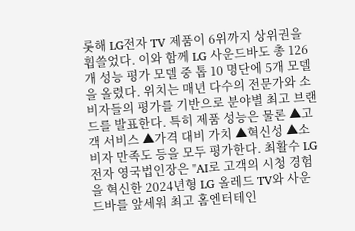롯해 LG전자 TV 제품이 6위까지 상위권을 휩쓸었다. 이와 함께 LG 사운드바도 총 126개 성능 평가 모델 중 톱 10 명단에 5개 모델을 올렸다. 위치는 매년 다수의 전문가와 소비자들의 평가를 기반으로 분야별 최고 브랜드를 발표한다. 특히 제품 성능은 물론 ▲고객 서비스 ▲가격 대비 가치 ▲혁신성 ▲소비자 만족도 등을 모두 평가한다. 최활수 LG전자 영국법인장은 "AI로 고객의 시청 경험을 혁신한 2024년형 LG 올레드 TV와 사운드바를 앞세워 최고 홈엔터테인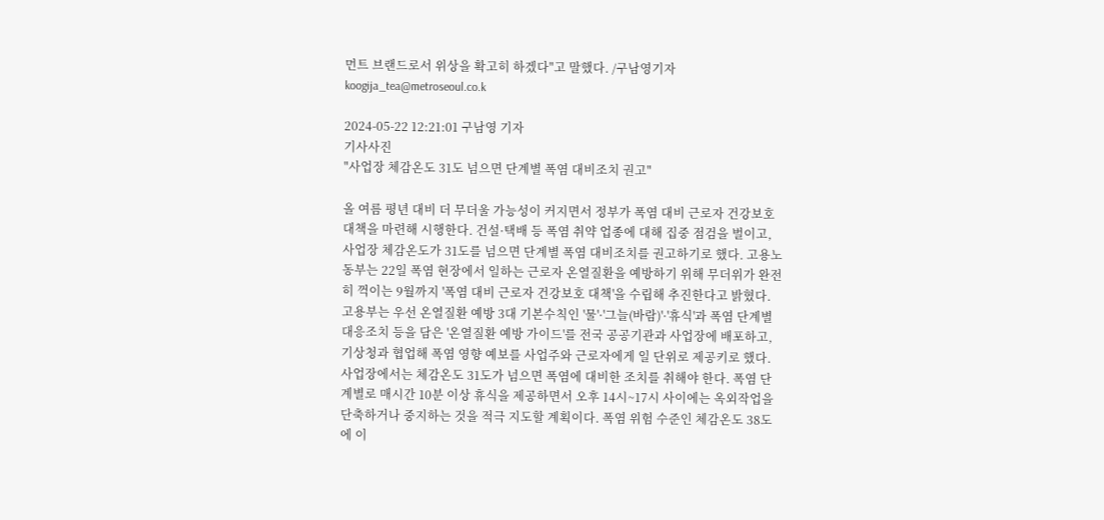먼트 브랜드로서 위상을 확고히 하겠다"고 말했다. /구남영기자 koogija_tea@metroseoul.co.k

2024-05-22 12:21:01 구남영 기자
기사사진
"사업장 체감온도 31도 넘으면 단계별 폭염 대비조치 권고"

올 여름 평년 대비 더 무더울 가능성이 커지면서 정부가 폭염 대비 근로자 건강보호 대책을 마련해 시행한다. 건설·택배 등 폭염 취약 업종에 대해 집중 점검을 벌이고, 사업장 체감온도가 31도를 넘으면 단계별 폭염 대비조치를 권고하기로 했다. 고용노동부는 22일 폭염 현장에서 일하는 근로자 온열질환을 예방하기 위해 무더위가 완전히 꺽이는 9월까지 '폭염 대비 근로자 건강보호 대책'을 수립해 추진한다고 밝혔다. 고용부는 우선 온열질환 예방 3대 기본수칙인 '물'·'그늘(바람)'·'휴식'과 폭염 단계별 대응조치 등을 담은 '온열질환 예방 가이드'를 전국 공공기관과 사업장에 배포하고, 기상청과 협업해 폭염 영향 예보를 사업주와 근로자에게 일 단위로 제공키로 했다. 사업장에서는 체감온도 31도가 넘으면 폭염에 대비한 조치를 취해야 한다. 폭염 단계별로 매시간 10분 이상 휴식을 제공하면서 오후 14시~17시 사이에는 옥외작업을 단축하거나 중지하는 것을 적극 지도할 계획이다. 폭염 위험 수준인 체감온도 38도에 이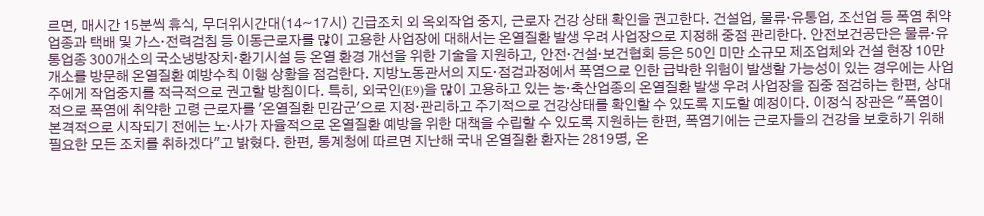르면, 매시간 15분씩 휴식, 무더위시간대(14~17시) 긴급조치 외 옥외작업 중지, 근로자 건강 상태 확인을 권고한다. 건설업, 물류·유통업, 조선업 등 폭염 취약업종과 택배 및 가스·전력검침 등 이동근로자를 많이 고용한 사업장에 대해서는 온열질환 발생 우려 사업장으로 지정해 중점 관리한다. 안전보건공단은 물류·유통업종 300개소의 국소냉방장치·환기시설 등 온열 환경 개선을 위한 기술을 지원하고, 안전·건설·보건협회 등은 50인 미만 소규모 제조업체와 건설 현장 10만 개소를 방문해 온열질환 예방수칙 이행 상황을 점검한다. 지방노동관서의 지도·점검과정에서 폭염으로 인한 급박한 위험이 발생할 가능성이 있는 경우에는 사업주에게 작업중지를 적극적으로 권고할 방침이다. 특히, 외국인(E9)을 많이 고용하고 있는 농·축산업종의 온열질환 발생 우려 사업장을 집중 점검하는 한편, 상대적으로 폭염에 취약한 고령 근로자를 '온열질환 민감군'으로 지정·관리하고 주기적으로 건강상태를 확인할 수 있도록 지도할 예정이다. 이정식 장관은 "폭염이 본격적으로 시작되기 전에는 노·사가 자율적으로 온열질환 예방을 위한 대책을 수립할 수 있도록 지원하는 한편, 폭염기에는 근로자들의 건강을 보호하기 위해 필요한 모든 조치를 취하겠다"고 밝혔다. 한편, 통계청에 따르면 지난해 국내 온열질환 환자는 2819명, 온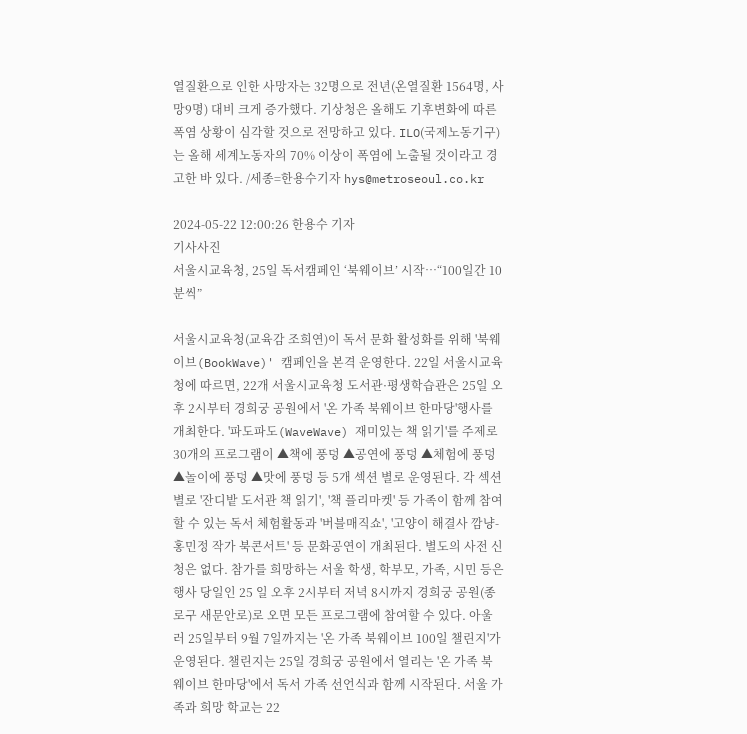열질환으로 인한 사망자는 32명으로 전년(온열질환 1564명, 사망9명) 대비 크게 증가했다. 기상청은 올해도 기후변화에 따른 폭염 상황이 심각할 것으로 전망하고 있다. ILO(국제노동기구)는 올해 세계노동자의 70% 이상이 폭염에 노출될 것이라고 경고한 바 있다. /세종=한용수기자 hys@metroseoul.co.kr

2024-05-22 12:00:26 한용수 기자
기사사진
서울시교육청, 25일 독서캠페인 ‘북웨이브’ 시작…“100일간 10분씩”

서울시교육청(교육감 조희연)이 독서 문화 활성화를 위해 '북웨이브(BookWave)' 캠페인을 본격 운영한다. 22일 서울시교육청에 따르면, 22개 서울시교육청 도서관·평생학습관은 25일 오후 2시부터 경희궁 공원에서 '온 가족 북웨이브 한마당'행사를 개최한다. '파도파도(WaveWave) 재미있는 책 읽기'를 주제로 30개의 프로그램이 ▲책에 풍덩 ▲공연에 풍덩 ▲체험에 풍덩 ▲놀이에 풍덩 ▲맛에 풍덩 등 5개 섹션 별로 운영된다. 각 섹션별로 '잔디밭 도서관 책 읽기', '책 플리마켓' 등 가족이 함께 참여할 수 있는 독서 체험활동과 '버블매직쇼', '고양이 해결사 깜냥-홍민정 작가 북콘서트' 등 문화공연이 개최된다. 별도의 사전 신청은 없다. 참가를 희망하는 서울 학생, 학부모, 가족, 시민 등은 행사 당일인 25 일 오후 2시부터 저녁 8시까지 경희궁 공원(종로구 새문안로)로 오면 모든 프로그램에 참여할 수 있다. 아울러 25일부터 9월 7일까지는 '온 가족 북웨이브 100일 챌린지'가 운영된다. 챌린지는 25일 경희궁 공원에서 열리는 '온 가족 북웨이브 한마당'에서 독서 가족 선언식과 함께 시작된다. 서울 가족과 희망 학교는 22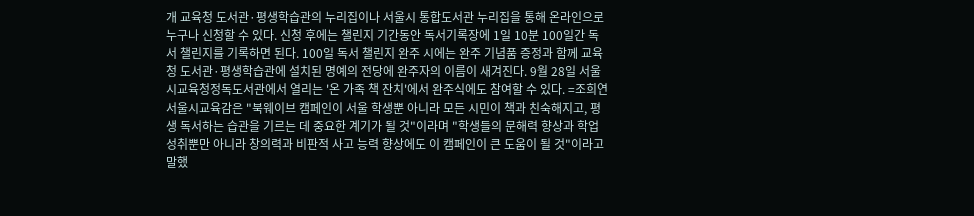개 교육청 도서관·평생학습관의 누리집이나 서울시 통합도서관 누리집을 통해 온라인으로 누구나 신청할 수 있다. 신청 후에는 챌린지 기간동안 독서기록장에 1일 10분 100일간 독서 챌린지를 기록하면 된다. 100일 독서 챌린지 완주 시에는 완주 기념품 증정과 함께 교육청 도서관·평생학습관에 설치된 명예의 전당에 완주자의 이름이 새겨진다. 9월 28일 서울시교육청정독도서관에서 열리는 '온 가족 책 잔치'에서 완주식에도 참여할 수 있다. =조희연 서울시교육감은 "북웨이브 캠페인이 서울 학생뿐 아니라 모든 시민이 책과 친숙해지고, 평생 독서하는 습관을 기르는 데 중요한 계기가 될 것"이라며 "학생들의 문해력 향상과 학업 성취뿐만 아니라 창의력과 비판적 사고 능력 향상에도 이 캠페인이 큰 도움이 될 것"이라고 말했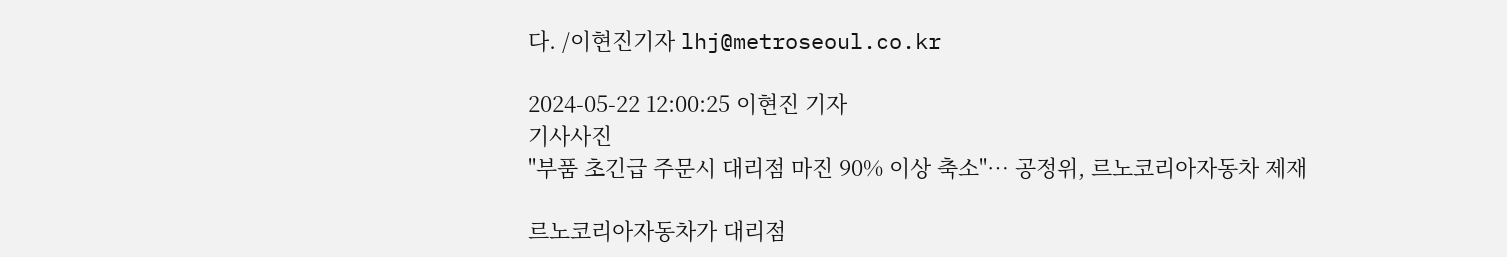다. /이현진기자 lhj@metroseoul.co.kr

2024-05-22 12:00:25 이현진 기자
기사사진
"부품 초긴급 주문시 대리점 마진 90% 이상 축소"… 공정위, 르노코리아자동차 제재

르노코리아자동차가 대리점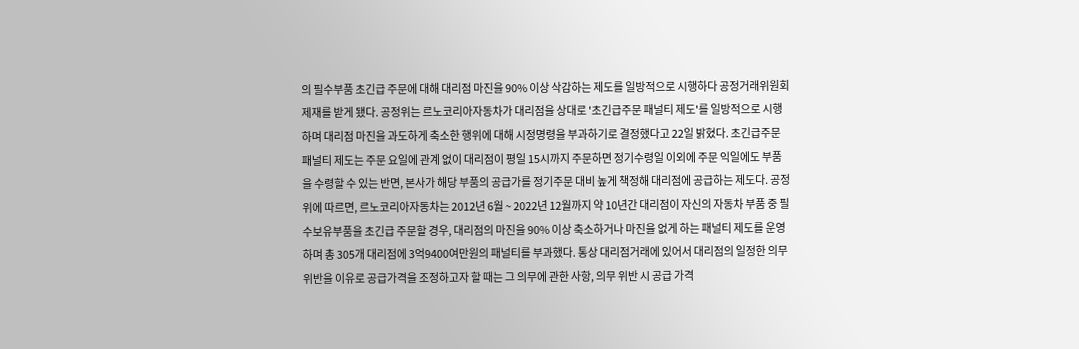의 필수부품 초긴급 주문에 대해 대리점 마진을 90% 이상 삭감하는 제도를 일방적으로 시행하다 공정거래위원회 제재를 받게 됐다. 공정위는 르노코리아자동차가 대리점을 상대로 '초긴급주문 패널티 제도'를 일방적으로 시행하며 대리점 마진을 과도하게 축소한 행위에 대해 시정명령을 부과하기로 결정했다고 22일 밝혔다. 초긴급주문 패널티 제도는 주문 요일에 관계 없이 대리점이 평일 15시까지 주문하면 정기수령일 이외에 주문 익일에도 부품을 수령할 수 있는 반면, 본사가 해당 부품의 공급가를 정기주문 대비 높게 책정해 대리점에 공급하는 제도다. 공정위에 따르면, 르노코리아자동차는 2012년 6월 ~ 2022년 12월까지 약 10년간 대리점이 자신의 자동차 부품 중 필수보유부품을 초긴급 주문할 경우, 대리점의 마진을 90% 이상 축소하거나 마진을 없게 하는 패널티 제도를 운영하며 총 305개 대리점에 3억9400여만원의 패널티를 부과했다. 통상 대리점거래에 있어서 대리점의 일정한 의무 위반을 이유로 공급가격을 조정하고자 할 때는 그 의무에 관한 사항, 의무 위반 시 공급 가격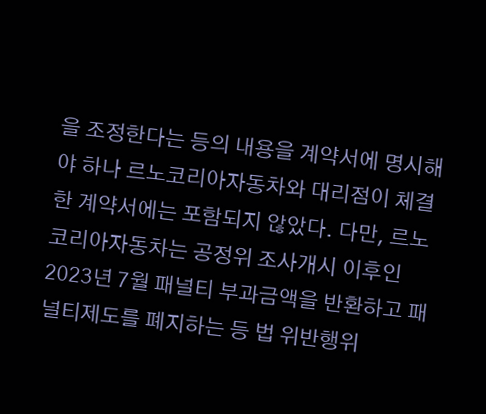을 조정한다는 등의 내용을 계약서에 명시해야 하나 르노코리아자동차와 대리점이 체결한 계약서에는 포함되지 않았다. 다만, 르노코리아자동차는 공정위 조사개시 이후인 2023년 7월 패널티 부과금액을 반환하고 패널티제도를 폐지하는 등 법 위반행위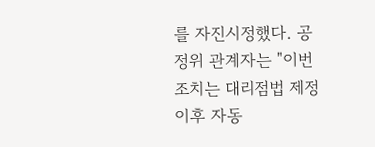를 자진시정했다. 공정위 관계자는 "이번 조치는 대리점법 제정 이후 자동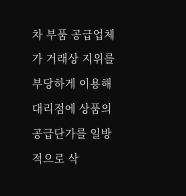차 부품 공급업체가 거래상 지위를 부당하게 이용해 대리점에 상품의 공급단가를 일방적으로 삭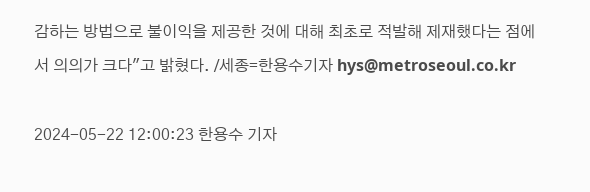감하는 방법으로 불이익을 제공한 것에 대해 최초로 적발해 제재했다는 점에서 의의가 크다"고 밝혔다. /세종=한용수기자 hys@metroseoul.co.kr

2024-05-22 12:00:23 한용수 기자